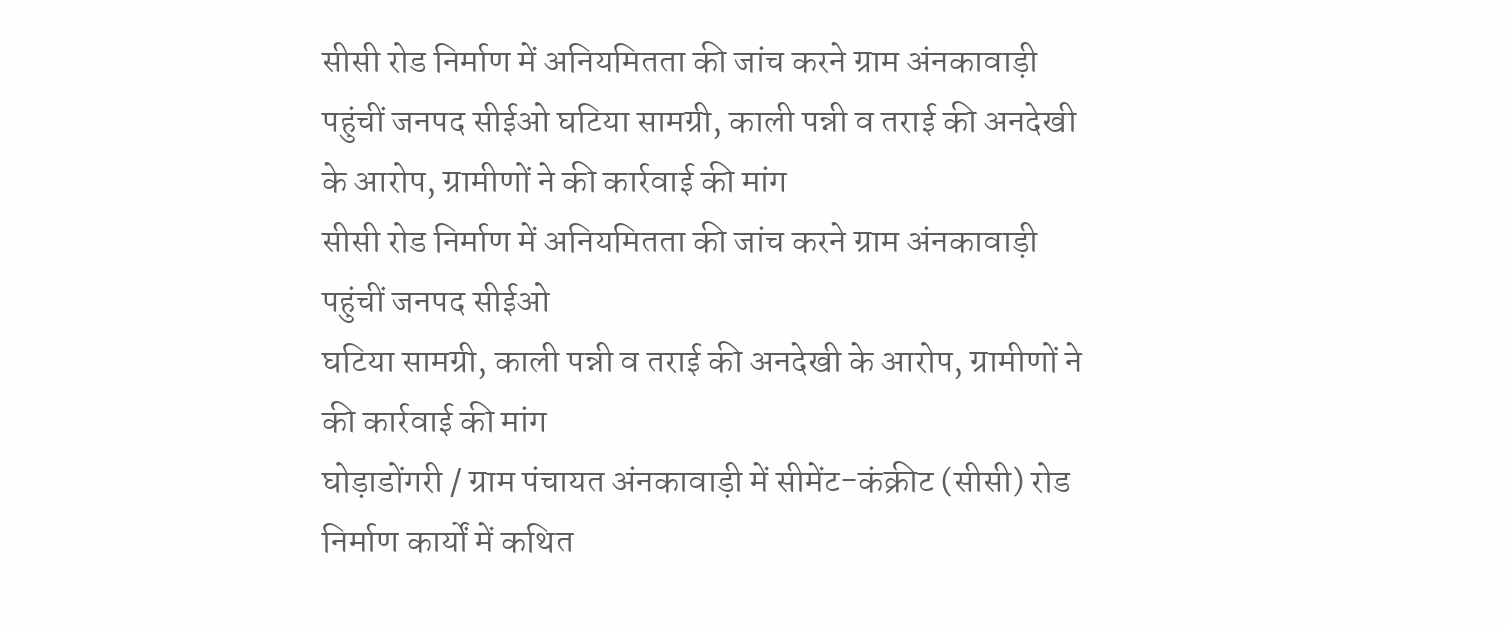सीसी रोड निर्माण में अनियमितता की जांच करने ग्राम अंनकावाड़ी पहुंचीं जनपद सीईओ घटिया सामग्री, काली पन्नी व तराई की अनदेखी के आरोप, ग्रामीणों ने की कार्रवाई की मांग
सीसी रोड निर्माण में अनियमितता की जांच करने ग्राम अंनकावाड़ी पहुंचीं जनपद सीईओ
घटिया सामग्री, काली पन्नी व तराई की अनदेखी के आरोप, ग्रामीणों ने की कार्रवाई की मांग
घोड़ाडोंगरी / ग्राम पंचायत अंनकावाड़ी में सीमेंट-कंक्रीट (सीसी) रोड निर्माण कार्यों में कथित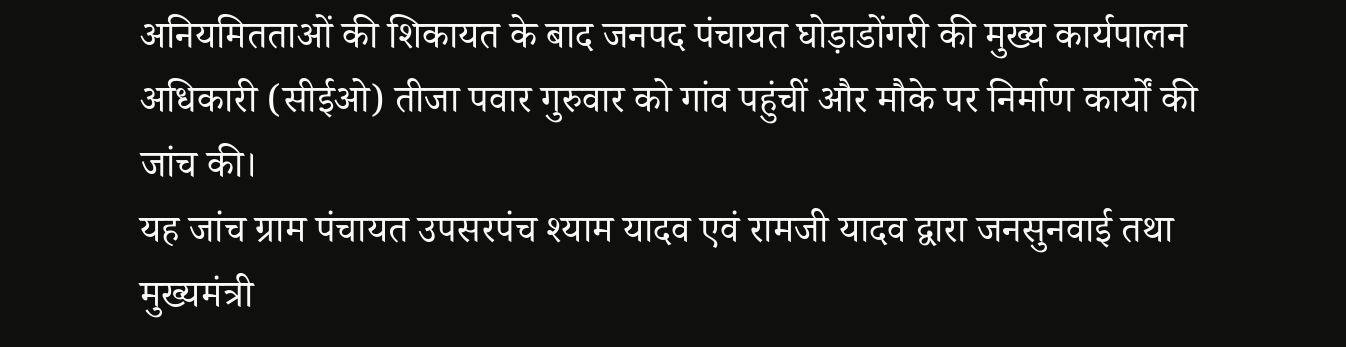अनियमितताओं की शिकायत के बाद जनपद पंचायत घोड़ाडोंगरी की मुख्य कार्यपालन अधिकारी (सीईओ) तीजा पवार गुरुवार को गांव पहुंचीं और मौके पर निर्माण कार्यों की जांच की।
यह जांच ग्राम पंचायत उपसरपंच श्याम यादव एवं रामजी यादव द्वारा जनसुनवाई तथा मुख्यमंत्री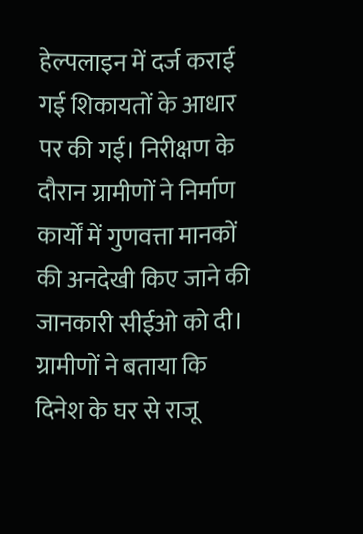हेल्पलाइन में दर्ज कराई गई शिकायतों के आधार पर की गई। निरीक्षण के दौरान ग्रामीणों ने निर्माण कार्यों में गुणवत्ता मानकों की अनदेखी किए जाने की जानकारी सीईओ को दी।
ग्रामीणों ने बताया कि दिनेश के घर से राजू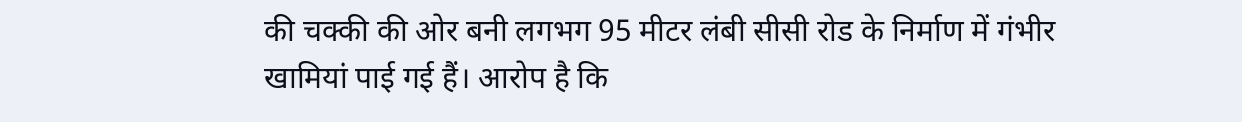की चक्की की ओर बनी लगभग 95 मीटर लंबी सीसी रोड के निर्माण में गंभीर खामियां पाई गई हैं। आरोप है कि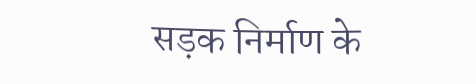सड़क निर्माण के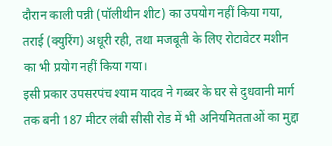दौरान काली पन्नी (पॉलीथीन शीट) का उपयोग नहीं किया गया, तराई (क्युरिंग) अधूरी रही, तथा मजबूती के लिए रोटावेटर मशीन का भी प्रयोग नहीं किया गया।
इसी प्रकार उपसरपंच श्याम यादव ने गब्बर के घर से दुधवानी मार्ग तक बनी 187 मीटर लंबी सीसी रोड में भी अनियमितताओं का मुद्दा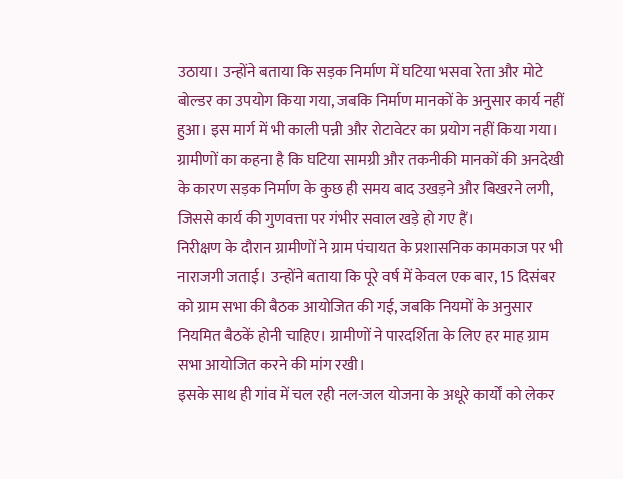उठाया। उन्होंने बताया कि सड़क निर्माण में घटिया भसवा रेता और मोटे बोल्डर का उपयोग किया गया, जबकि निर्माण मानकों के अनुसार कार्य नहीं हुआ। इस मार्ग में भी काली पन्नी और रोटावेटर का प्रयोग नहीं किया गया।
ग्रामीणों का कहना है कि घटिया सामग्री और तकनीकी मानकों की अनदेखी के कारण सड़क निर्माण के कुछ ही समय बाद उखड़ने और बिखरने लगी, जिससे कार्य की गुणवत्ता पर गंभीर सवाल खड़े हो गए हैं।
निरीक्षण के दौरान ग्रामीणों ने ग्राम पंचायत के प्रशासनिक कामकाज पर भी नाराजगी जताई। उन्होंने बताया कि पूरे वर्ष में केवल एक बार, 15 दिसंबर को ग्राम सभा की बैठक आयोजित की गई, जबकि नियमों के अनुसार नियमित बैठकें होनी चाहिए। ग्रामीणों ने पारदर्शिता के लिए हर माह ग्राम सभा आयोजित करने की मांग रखी।
इसके साथ ही गांव में चल रही नल-जल योजना के अधूरे कार्यों को लेकर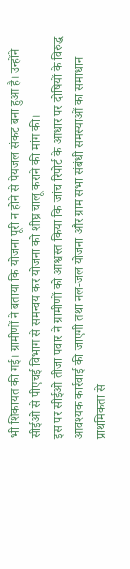भी शिकायत की गई। ग्रामीणों ने बताया कि योजना पूरी न होने से पेयजल संकट बना हुआ है। उन्होंने सीईओ से पीएचई विभाग से समन्वय कर योजना को शीघ्र चालू कराने की मांग की।
इस पर सीईओ तीजा पवार ने ग्रामीणों को आश्वस्त किया कि जांच रिपोर्ट के आधार पर दोषियों के विरुद्ध आवश्यक कार्रवाई की जाएगी तथा नल-जल योजना और ग्राम सभा संबंधी समस्याओं का समाधान प्राथमिकता से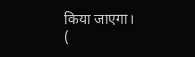किया जाएगा।
(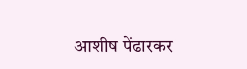आशीष पेंढारकर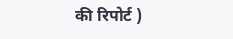की रिपोर्ट )